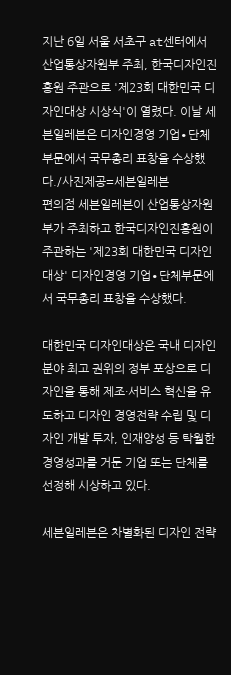지난 6일 서울 서초구 at센터에서 산업통상자원부 주최, 한국디자인진흥원 주관으로 '제23회 대한민국 디자인대상 시상식'이 열렸다. 이날 세븐일레븐은 디자인경영 기업∙단체부문에서 국무총리 표창을 수상했다./사진제공=세븐일레븐
편의점 세븐일레븐이 산업통상자원부가 주최하고 한국디자인진흥원이 주관하는 '제23회 대한민국 디자인대상' 디자인경영 기업∙단체부문에서 국무총리 표창을 수상했다.

대한민국 디자인대상은 국내 디자인분야 최고 권위의 정부 포상으로 디자인을 통해 제조·서비스 혁신을 유도하고 디자인 경영전략 수립 및 디자인 개발 투자, 인재양성 등 탁월한 경영성과를 거둔 기업 또는 단체를 선정해 시상하고 있다.

세븐일레븐은 차별화된 디자인 전략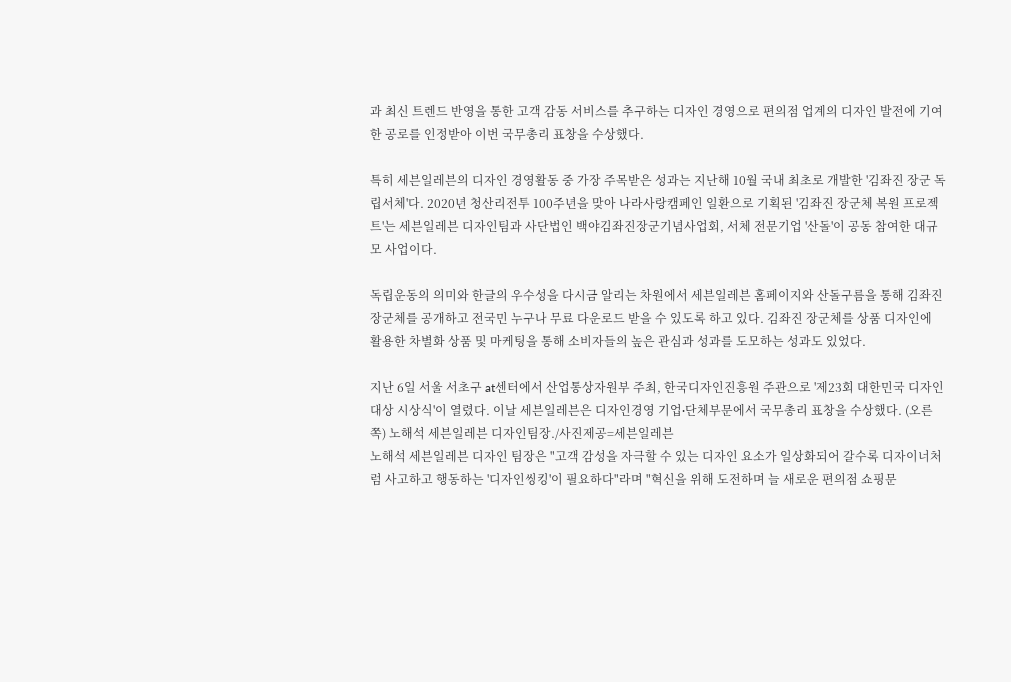과 최신 트렌드 반영을 통한 고객 감동 서비스를 추구하는 디자인 경영으로 편의점 업계의 디자인 발전에 기여한 공로를 인정받아 이번 국무총리 표창을 수상했다.

특히 세븐일레븐의 디자인 경영활동 중 가장 주목받은 성과는 지난해 10월 국내 최초로 개발한 '김좌진 장군 독립서체'다. 2020년 청산리전투 100주년을 맞아 나라사랑캠페인 일환으로 기획된 '김좌진 장군체 복원 프로젝트'는 세븐일레븐 디자인팀과 사단법인 백야김좌진장군기념사업회, 서체 전문기업 '산돌'이 공동 참여한 대규모 사업이다.

독립운동의 의미와 한글의 우수성을 다시금 알리는 차원에서 세븐일레븐 홈페이지와 산돌구름을 통해 김좌진 장군체를 공개하고 전국민 누구나 무료 다운로드 받을 수 있도록 하고 있다. 김좌진 장군체를 상품 디자인에 활용한 차별화 상품 및 마케팅을 통해 소비자들의 높은 관심과 성과를 도모하는 성과도 있었다.

지난 6일 서울 서초구 at센터에서 산업통상자원부 주최, 한국디자인진흥원 주관으로 '제23회 대한민국 디자인대상 시상식'이 열렸다. 이날 세븐일레븐은 디자인경영 기업∙단체부문에서 국무총리 표창을 수상했다. (오른쪽) 노해석 세븐일레븐 디자인팀장./사진제공=세븐일레븐
노해석 세븐일레븐 디자인 팀장은 "고객 감성을 자극할 수 있는 디자인 요소가 일상화되어 갈수록 디자이너처럼 사고하고 행동하는 '디자인씽킹'이 필요하다"라며 "혁신을 위해 도전하며 늘 새로운 편의점 쇼핑문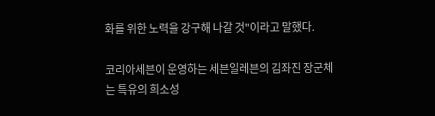화를 위한 노력을 강구해 나갈 것"이라고 말했다.

코리아세븐이 운영하는 세븐일레븐의 김좌진 장군체는 특유의 희소성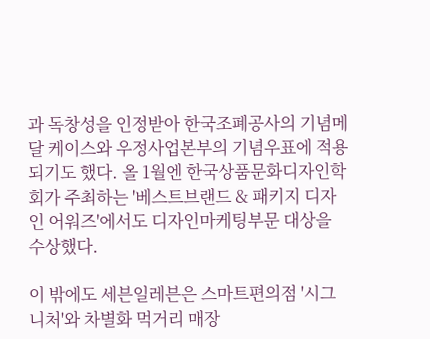과 독창성을 인정받아 한국조폐공사의 기념메달 케이스와 우정사업본부의 기념우표에 적용되기도 했다. 올 1월엔 한국상품문화디자인학회가 주최하는 '베스트브랜드 & 패키지 디자인 어워즈'에서도 디자인마케팅부문 대상을 수상했다.

이 밖에도 세븐일레븐은 스마트편의점 '시그니처'와 차별화 먹거리 매장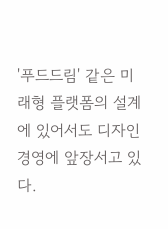'푸드드림' 같은 미래형 플랫폼의 설계에 있어서도 디자인 경영에 앞장서고 있다.